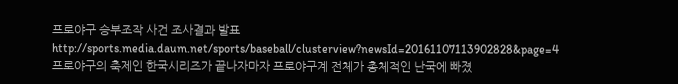프로야구 승부조작 사건 조사결과 발표
http://sports.media.daum.net/sports/baseball/clusterview?newsId=20161107113902828&page=4
프로야구의 축제인 한국시리즈가 끝나자마자 프로야구계 전체가 총체적인 난국에 빠졌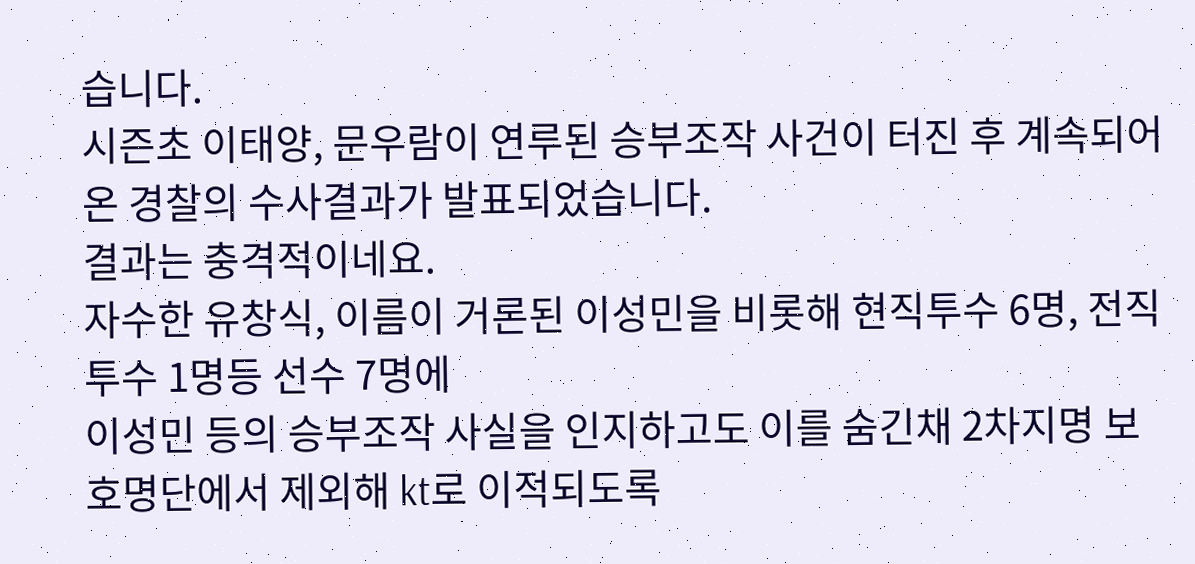습니다.
시즌초 이태양, 문우람이 연루된 승부조작 사건이 터진 후 계속되어 온 경찰의 수사결과가 발표되었습니다.
결과는 충격적이네요.
자수한 유창식, 이름이 거론된 이성민을 비롯해 현직투수 6명, 전직투수 1명등 선수 7명에
이성민 등의 승부조작 사실을 인지하고도 이를 숨긴채 2차지명 보호명단에서 제외해 kt로 이적되도록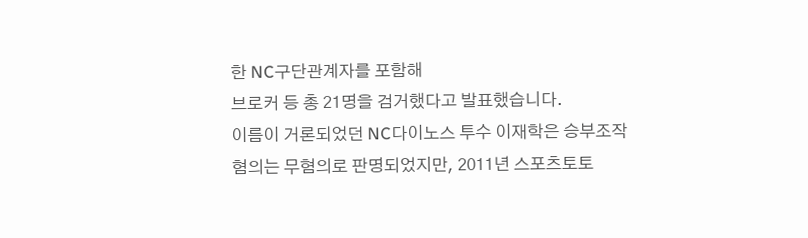한 NC구단관계자를 포함해
브로커 등 총 21명을 검거했다고 발표했습니다.
이름이 거론되었던 NC다이노스 투수 이재학은 승부조작 혐의는 무혐의로 판명되었지만, 2011년 스포츠토토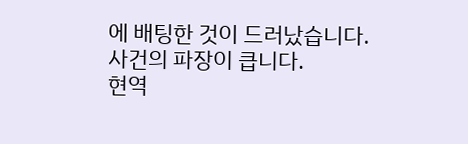에 배팅한 것이 드러났습니다.
사건의 파장이 큽니다.
현역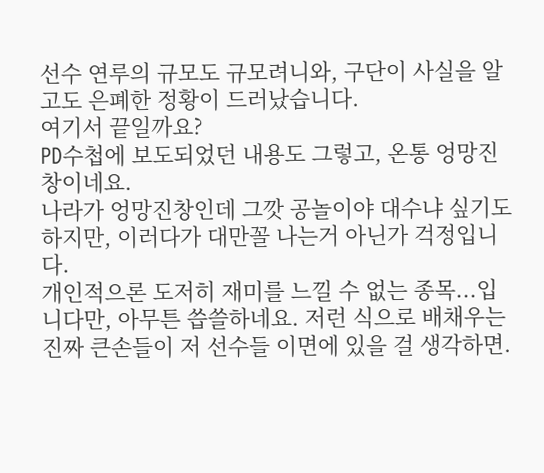선수 연루의 규모도 규모려니와, 구단이 사실을 알고도 은폐한 정황이 드러났습니다.
여기서 끝일까요?
PD수첩에 보도되었던 내용도 그렇고, 온통 엉망진창이네요.
나라가 엉망진창인데 그깟 공놀이야 대수냐 싶기도 하지만, 이러다가 대만꼴 나는거 아닌가 걱정입니다.
개인적으론 도저히 재미를 느낄 수 없는 종목...입니다만, 아무튼 씁쓸하네요. 저런 식으로 배채우는 진짜 큰손들이 저 선수들 이면에 있을 걸 생각하면.